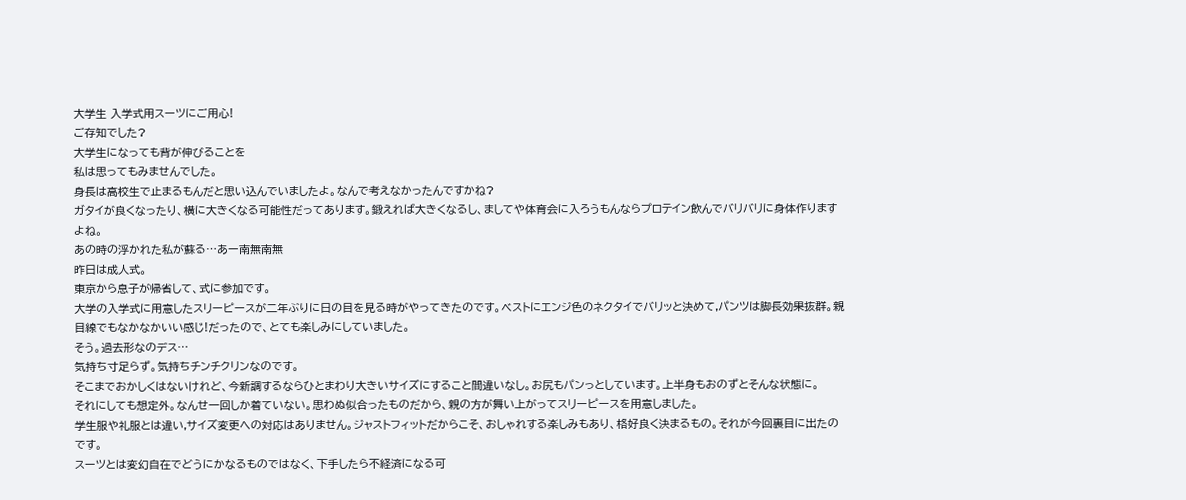大学生 入学式用スーツにご用心!
ご存知でした?
大学生になっても背が伸びることを
私は思ってもみませんでした。
身長は高校生で止まるもんだと思い込んでいましたよ。なんで考えなかったんですかね?
ガタイが良くなったり、横に大きくなる可能性だってあります。鍛えれば大きくなるし、ましてや体育会に入ろうもんならプロテイン飲んでバリバリに身体作りますよね。
あの時の浮かれた私が蘇る…あー南無南無
昨日は成人式。
東京から息子が帰省して、式に参加です。
大学の入学式に用意したスリーピースが二年ぶりに日の目を見る時がやってきたのです。ベストにエンジ色のネクタイでバリッと決めて,パンツは脚長効果抜群。親目線でもなかなかいい感じ!だったので、とても楽しみにしていました。
そう。過去形なのデス…
気持ち寸足らず。気持ちチンチクリンなのです。
そこまでおかしくはないけれど、今新調するならひとまわり大きいサイズにすること間違いなし。お尻もパンっとしています。上半身もおのずとそんな状態に。
それにしても想定外。なんせ一回しか着ていない。思わぬ似合ったものだから、親の方が舞い上がってスリーピースを用意しました。
学生服や礼服とは違い,サイズ変更への対応はありません。ジャストフィットだからこそ、おしゃれする楽しみもあり、格好良く決まるもの。それが今回裏目に出たのです。
スーツとは変幻自在でどうにかなるものではなく、下手したら不経済になる可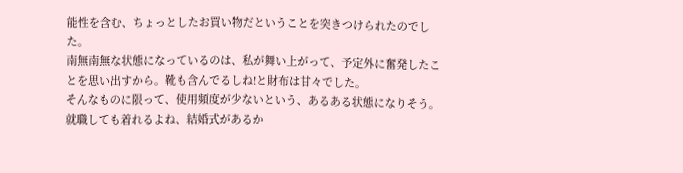能性を含む、ちょっとしたお買い物だということを突きつけられたのでした。
南無南無な状態になっているのは、私が舞い上がって、予定外に奮発したことを思い出すから。靴も含んでるしね!と財布は甘々でした。
そんなものに限って、使用頻度が少ないという、あるある状態になりそう。就職しても着れるよね、結婚式があるか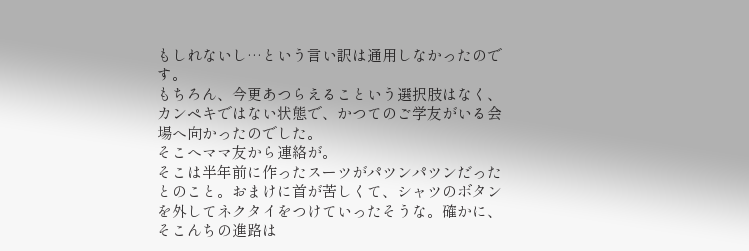もしれないし…という言い訳は通用しなかったのです。
もちろん、今更あつらえるこという選択肢はなく、カンペキではない状態で、かつてのご学友がいる会場へ向かったのでした。
そこへママ友から連絡が。
そこは半年前に作ったスーツがパツンパツンだったとのこと。おまけに首が苦しくて、シャツのボタンを外してネクタイをつけていったそうな。確かに、そこんちの進路は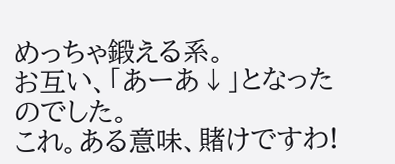めっちゃ鍛える系。
お互い、「あーあ↓」となったのでした。
これ。ある意味、賭けですわ!